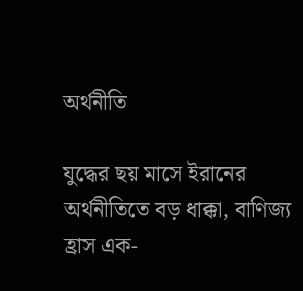অর্থনীতি

যুদ্ধের ছয় মাসে ইরানের অর্থনীতিতে বড় ধাক্কা, বাণিজ্য হ্রাস এক-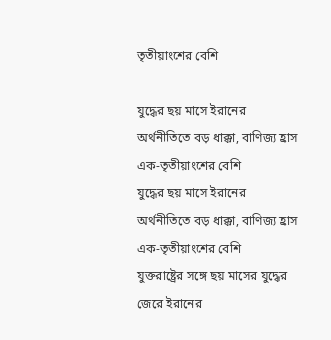তৃতীয়াংশের বেশি

যুদ্ধের ছয় মাসে ইরানের অর্থনীতিতে বড় ধাক্কা, বাণিজ্য হ্রাস এক-তৃতীয়াংশের বেশি
যুদ্ধের ছয় মাসে ইরানের অর্থনীতিতে বড় ধাক্কা, বাণিজ্য হ্রাস এক-তৃতীয়াংশের বেশি
যুক্তরাষ্ট্রের সঙ্গে ছয় মাসের যুদ্ধের জেরে ইরানের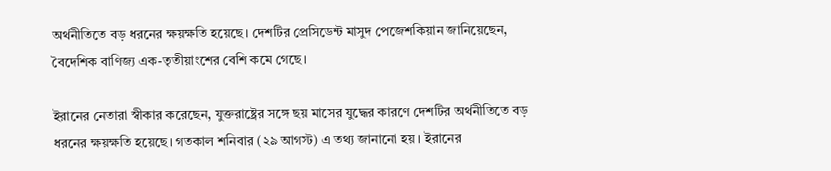অর্থনীতিতে বড় ধরনের ক্ষয়ক্ষতি হয়েছে। দেশটির প্রেসিডেন্ট মাসুদ পেজেশকিয়ান জানিয়েছেন, বৈদেশিক বাণিজ্য এক-তৃতীয়াংশের বেশি কমে গেছে।

ইরানের নেতারা স্বীকার করেছেন, যুক্তরাষ্ট্রের সঙ্গে ছয় মাসের যুদ্ধের কারণে দেশটির অর্থনীতিতে বড় ধরনের ক্ষয়ক্ষতি হয়েছে। গতকাল শনিবার (২৯ আগস্ট) এ তথ্য জানানো হয়। ইরানের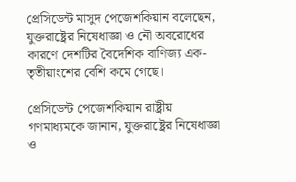প্রেসিডেন্ট মাসুদ পেজেশকিয়ান বলেছেন, যুক্তরাষ্ট্রের নিষেধাজ্ঞা ও নৌ অবরোধের কারণে দেশটির বৈদেশিক বাণিজ্য এক-তৃতীয়াংশের বেশি কমে গেছে।

প্রেসিডেন্ট পেজেশকিয়ান রাষ্ট্রীয় গণমাধ্যমকে জানান, যুক্তরাষ্ট্রের নিষেধাজ্ঞা ও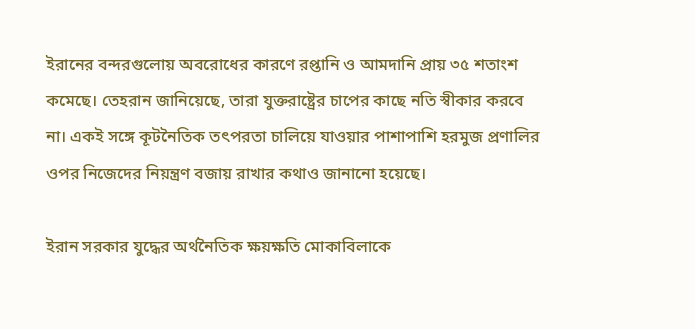ইরানের বন্দরগুলোয় অবরোধের কারণে রপ্তানি ও আমদানি প্রায় ৩৫ শতাংশ কমেছে। তেহরান জানিয়েছে, তারা যুক্তরাষ্ট্রের চাপের কাছে নতি স্বীকার করবে না। একই সঙ্গে কূটনৈতিক তৎপরতা চালিয়ে যাওয়ার পাশাপাশি হরমুজ প্রণালির ওপর নিজেদের নিয়ন্ত্রণ বজায় রাখার কথাও জানানো হয়েছে।

ইরান সরকার যুদ্ধের অর্থনৈতিক ক্ষয়ক্ষতি মোকাবিলাকে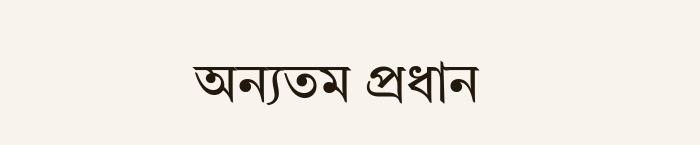অন্যতম প্রধান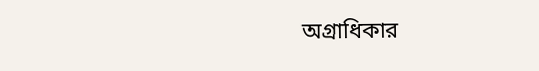অগ্রাধিকার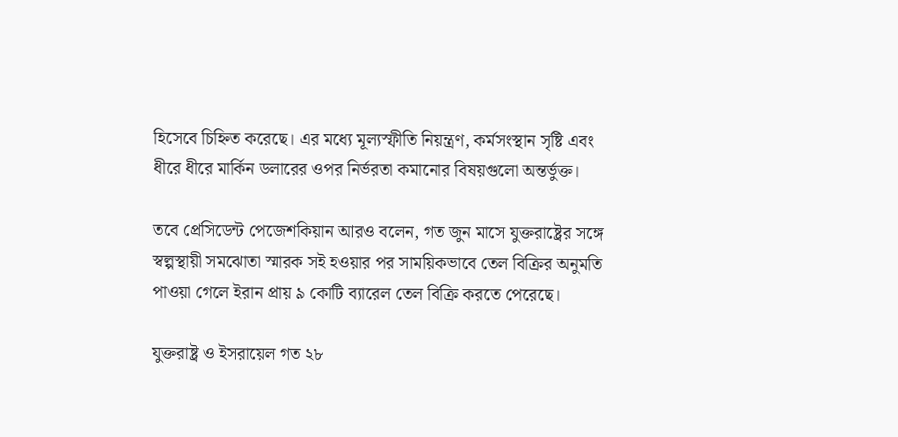হিসেবে চিহ্নিত করেছে। এর মধ্যে মূল্যস্ফীতি নিয়ন্ত্রণ, কর্মসংস্থান সৃষ্টি এবং ধীরে ধীরে মার্কিন ডলারের ওপর নির্ভরতা কমানোর বিষয়গুলো অন্তর্ভুক্ত।

তবে প্রেসিডেন্ট পেজেশকিয়ান আরও বলেন, গত জুন মাসে যুক্তরাষ্ট্রের সঙ্গে স্বল্পস্থায়ী সমঝোতা স্মারক সই হওয়ার পর সাময়িকভাবে তেল বিক্রির অনুমতি পাওয়া গেলে ইরান প্রায় ৯ কোটি ব্যারেল তেল বিক্রি করতে পেরেছে।

যুক্তরাষ্ট্র ও ইসরায়েল গত ২৮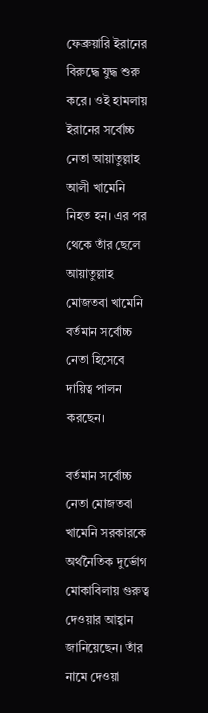ফেব্রুয়ারি ইরানের বিরুদ্ধে যুদ্ধ শুরু করে। ওই হামলায় ইরানের সর্বোচ্চ নেতা আয়াতুল্লাহ আলী খামেনি নিহত হন। এর পর থেকে তাঁর ছেলে আয়াতুল্লাহ মোজতবা খামেনি বর্তমান সর্বোচ্চ নেতা হিসেবে দায়িত্ব পালন করছেন।

বর্তমান সর্বোচ্চ নেতা মোজতবা খামেনি সরকারকে অর্থনৈতিক দুর্ভোগ মোকাবিলায় গুরুত্ব দেওয়ার আহ্বান জানিয়েছেন। তাঁর নামে দেওয়া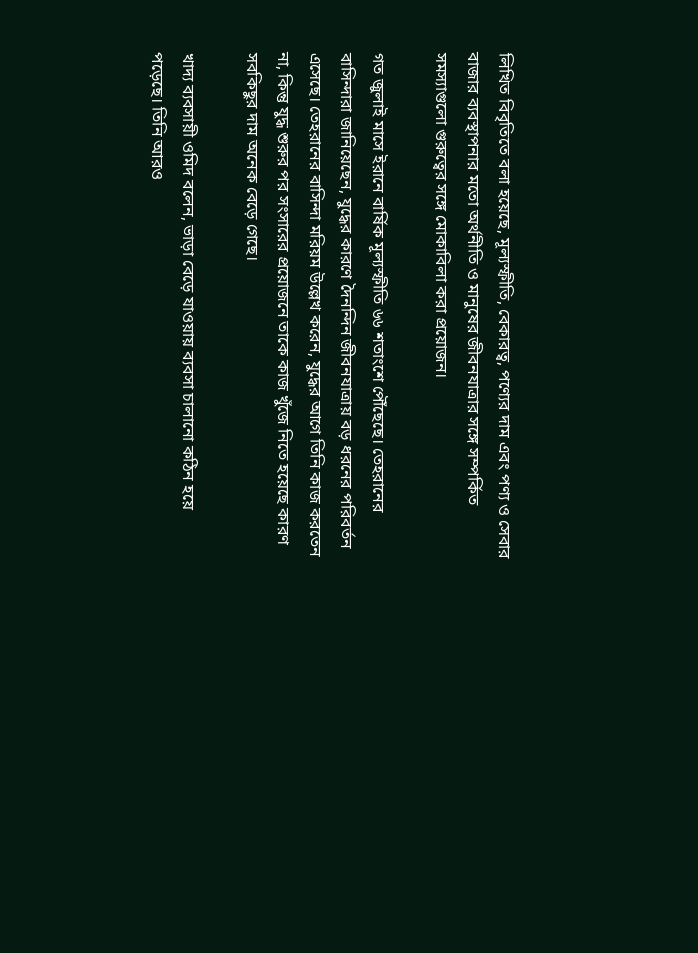লিখিত বিবৃতিতে বলা হয়েছে, মূল্যস্ফীতি, বেকারত্ব, পণ্যের দাম এবং পণ্য ও সেবার বাজার ব্যবস্থাপনার মতো অর্থনীতি ও মানুষের জীবনযাত্রার সঙ্গে সম্পর্কিত সমস্যাগুলো গুরুত্বের সঙ্গে মোকাবিলা করা প্রয়োজন।

গত জুলাই মাসে ইরানে বার্ষিক মূল্যস্ফীতি ৬৬ শতাংশে পৌঁছেছে। তেহরানের বাসিন্দারা জানিয়েছেন, যুদ্ধের কারণে দৈনন্দিন জীবনযাত্রায় বড় ধরনের পরিবর্তন এসেছে। তেহরানের বাসিন্দা মরিয়ম উল্লেখ করেন, যুদ্ধের আগে তিনি কাজ করতেন না, কিন্তু যুদ্ধ শুরুর পর সংসারের প্রয়োজনে তাকে কাজ খুঁজে নিতে হয়েছে কারণ সবকিছুর দাম অনেক বেড়ে গেছে।

খাদ্য ব্যবসায়ী ওমিদ বলেন, ভাড়া বেড়ে যাওয়ায় ব্যবসা চালানো কঠিন হয়ে পড়েছে। তিনি আরও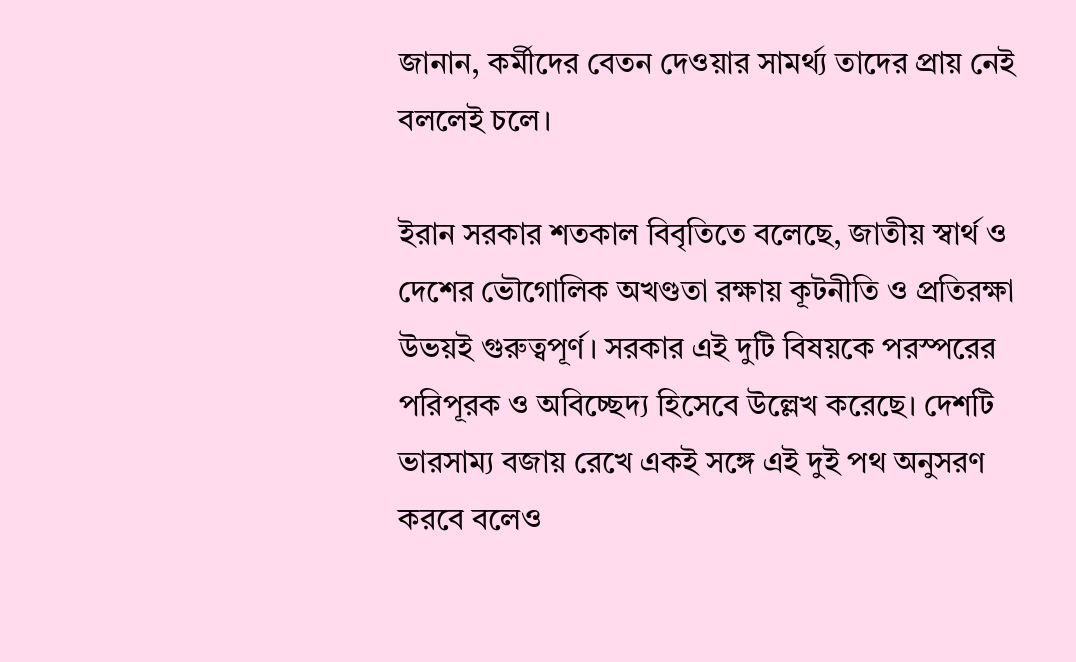জানান, কর্মীদের বেতন দেওয়ার সামর্থ্য তাদের প্রায় নেই বললেই চলে।

ইরান সরকার শতকাল বিবৃতিতে বলেছে, জাতীয় স্বার্থ ও দেশের ভৌগোলিক অখণ্ডতা রক্ষায় কূটনীতি ও প্রতিরক্ষা উভয়ই গুরুত্বপূর্ণ। সরকার এই দুটি বিষয়কে পরস্পরের পরিপূরক ও অবিচ্ছেদ্য হিসেবে উল্লেখ করেছে। দেশটি ভারসাম্য বজায় রেখে একই সঙ্গে এই দুই পথ অনুসরণ করবে বলেও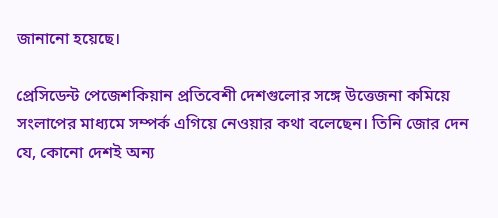জানানো হয়েছে।

প্রেসিডেন্ট পেজেশকিয়ান প্রতিবেশী দেশগুলোর সঙ্গে উত্তেজনা কমিয়ে সংলাপের মাধ্যমে সম্পর্ক এগিয়ে নেওয়ার কথা বলেছেন। তিনি জোর দেন যে, কোনো দেশই অন্য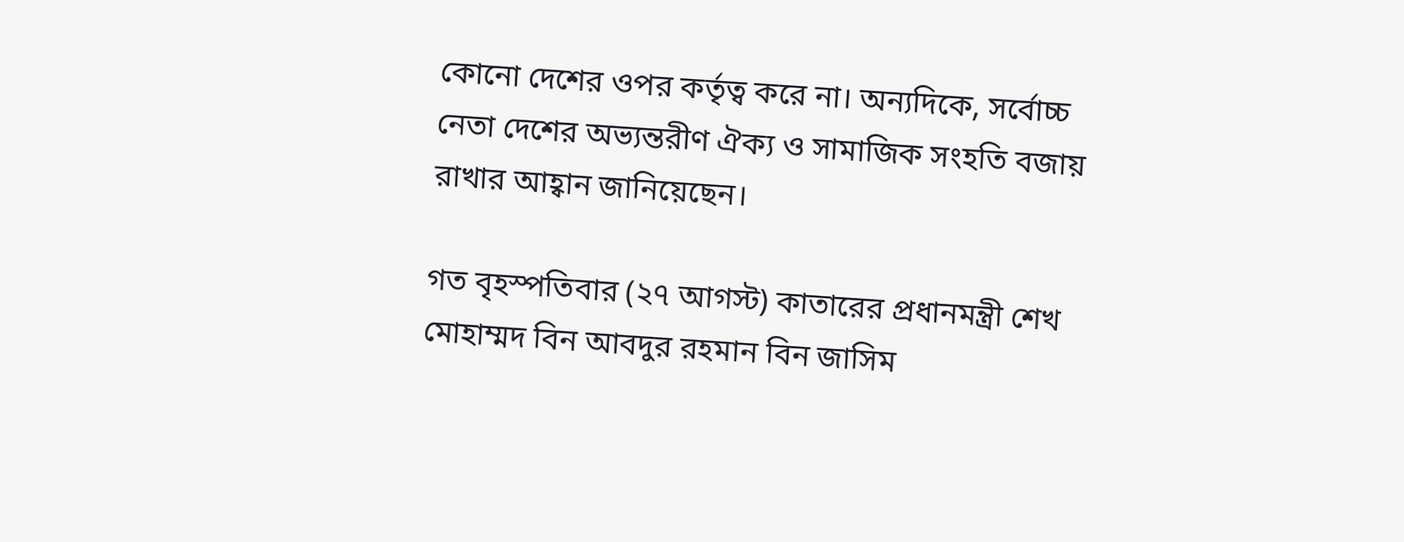কোনো দেশের ওপর কর্তৃত্ব করে না। অন্যদিকে, সর্বোচ্চ নেতা দেশের অভ্যন্তরীণ ঐক্য ও সামাজিক সংহতি বজায় রাখার আহ্বান জানিয়েছেন।

গত বৃহস্পতিবার (২৭ আগস্ট) কাতারের প্রধানমন্ত্রী শেখ মোহাম্মদ বিন আবদুর রহমান বিন জাসিম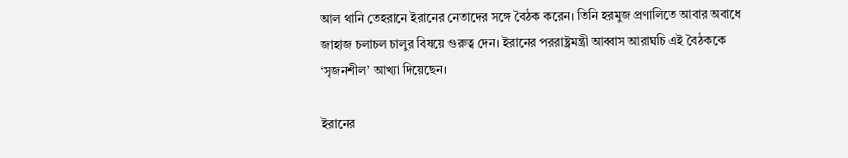আল থানি তেহরানে ইরানের নেতাদের সঙ্গে বৈঠক করেন। তিনি হরমুজ প্রণালিতে আবার অবাধে জাহাজ চলাচল চালুর বিষয়ে গুরুত্ব দেন। ইরানের পররাষ্ট্রমন্ত্রী আব্বাস আরাঘচি এই বৈঠককে ‘সৃজনশীল’ আখ্যা দিয়েছেন।

ইরানের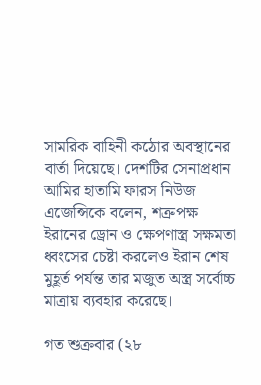সামরিক বাহিনী কঠোর অবস্থানের বার্তা দিয়েছে। দেশটির সেনাপ্রধান আমির হাতামি ফারস নিউজ এজেন্সিকে বলেন, শত্রুপক্ষ ইরানের ড্রোন ও ক্ষেপণাস্ত্র সক্ষমতা ধ্বংসের চেষ্টা করলেও ইরান শেষ মুহূর্ত পর্যন্ত তার মজুত অস্ত্র সর্বোচ্চ মাত্রায় ব্যবহার করেছে।

গত শুক্রবার (২৮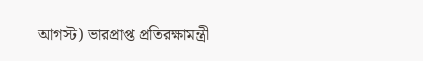আগস্ট) ভারপ্রাপ্ত প্রতিরক্ষামন্ত্রী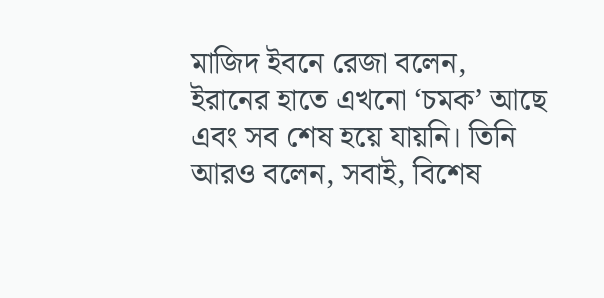মাজিদ ইবনে রেজা বলেন, ইরানের হাতে এখনো ‘চমক’ আছে এবং সব শেষ হয়ে যায়নি। তিনি আরও বলেন, সবাই, বিশেষ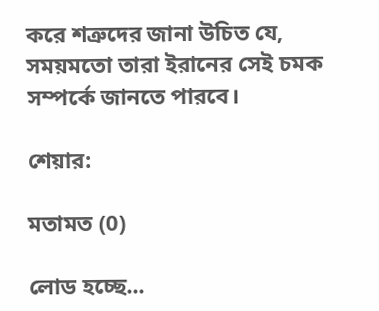করে শত্রুদের জানা উচিত যে, সময়মতো তারা ইরানের সেই চমক সম্পর্কে জানতে পারবে।

শেয়ার:

মতামত (0)

লোড হচ্ছে...